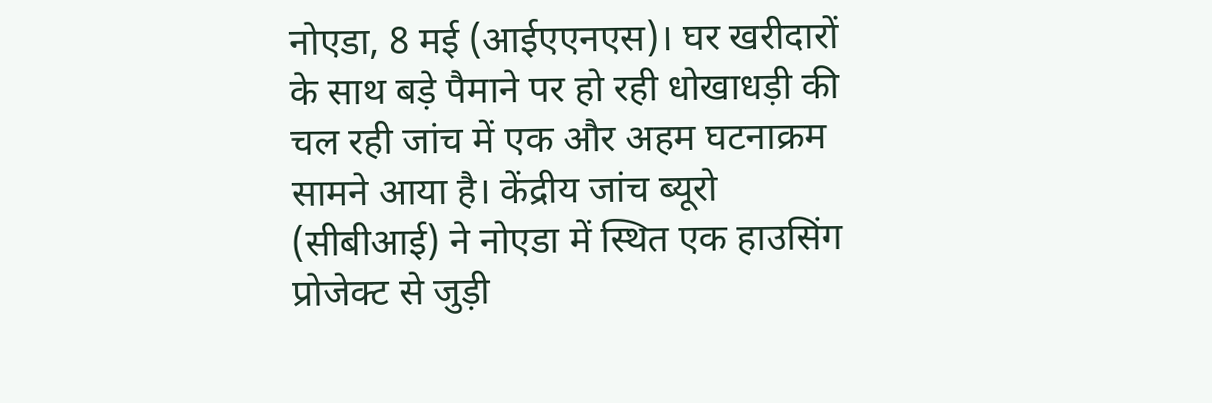नोएडा, 8 मई (आईएएनएस)। घर खरीदारों के साथ बड़े पैमाने पर हो रही धोखाधड़ी की चल रही जांच में एक और अहम घटनाक्रम सामने आया है। केंद्रीय जांच ब्यूरो (सीबीआई) ने नोएडा में स्थित एक हाउसिंग प्रोजेक्ट से जुड़ी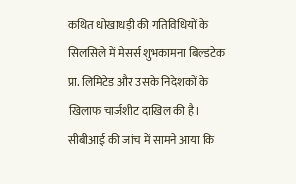कथित धोखाधड़ी की गतिविधियों के सिलसिले में मेसर्स शुभकामना बिल्डटेक प्रा. लिमिटेड और उसके निदेशकों के खिलाफ चार्जशीट दाखिल की है।
सीबीआई की जांच में सामने आया कि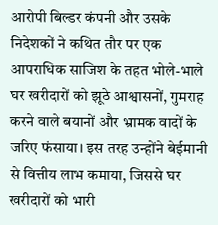आरोपी बिल्डर कंपनी और उसके निदेशकों ने कथित तौर पर एक आपराधिक साजिश के तहत भोले-भाले घर खरीदारों को झूठे आश्वासनों, गुमराह करने वाले बयानों और भ्रामक वादों के जरिए फंसाया। इस तरह उन्होंने बेईमानी से वित्तीय लाभ कमाया, जिससे घर खरीदारों को भारी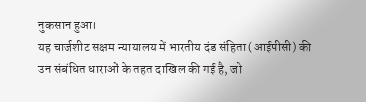नुकसान हुआ।
यह चार्जशीट सक्षम न्यायालय में भारतीय दंड संहिता (आईपीसी) की उन संबंधित धाराओं के तहत दाखिल की गई है, जो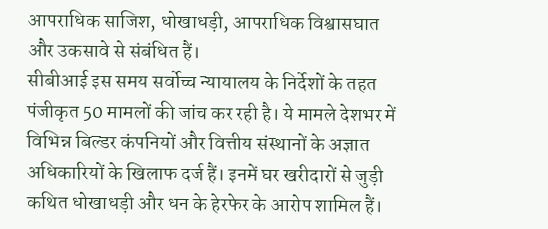आपराधिक साजिश, धोखाधड़ी, आपराधिक विश्वासघात और उकसावे से संबंधित हैं।
सीबीआई इस समय सर्वोच्च न्यायालय के निर्देशों के तहत पंजीकृत 50 मामलों की जांच कर रही है। ये मामले देशभर में विभिन्न बिल्डर कंपनियों और वित्तीय संस्थानों के अज्ञात अधिकारियों के खिलाफ दर्ज हैं। इनमें घर खरीदारों से जुड़ी कथित धोखाधड़ी और धन के हेरफेर के आरोप शामिल हैं।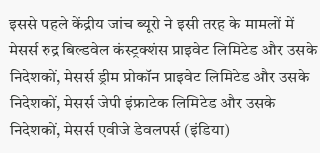इससे पहले केंद्रीय जांच ब्यूरो ने इसी तरह के मामलों में मेसर्स रुद्र बिल्डवेल कंस्ट्रक्शंस प्राइवेट लिमिटेड और उसके निदेशकों, मेसर्स ड्रीम प्रोकॉन प्राइवेट लिमिटेड और उसके निदेशकों, मेसर्स जेपी इंफ्राटेक लिमिटेड और उसके निदेशकों, मेसर्स एवीजे डेवलपर्स (इंडिया)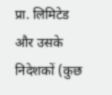प्रा. लिमिटेड और उसके निदेशकों (कुछ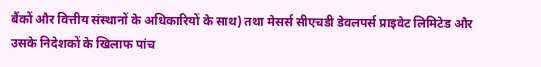बैंकों और वित्तीय संस्थानों के अधिकारियों के साथ) तथा मेसर्स सीएचडी डेवलपर्स प्राइवेट लिमिटेड और उसके निदेशकों के खिलाफ पांच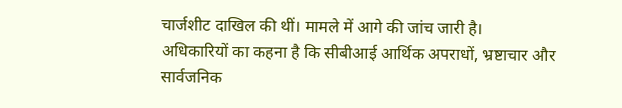चार्जशीट दाखिल की थीं। मामले में आगे की जांच जारी है।
अधिकारियों का कहना है कि सीबीआई आर्थिक अपराधों, भ्रष्टाचार और सार्वजनिक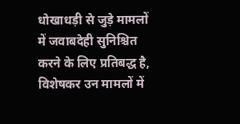धोखाधड़ी से जुड़े मामलों में जवाबदेही सुनिश्चित करने के लिए प्रतिबद्ध है, विशेषकर उन मामलों में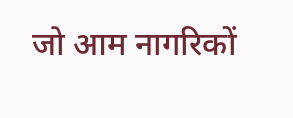जो आम नागरिकों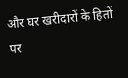और घर खरीदारों के हितों पर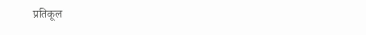प्रतिकूल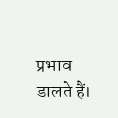प्रभाव डालते हैं।